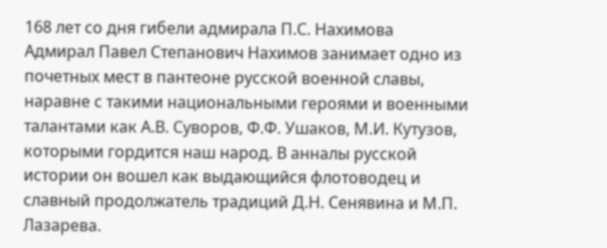168 лет со дня гибели адмирала П.С. Нахимова
Адмирал Павел Степанович Нахимов занимает одно из почетных мест в пантеоне русской военной славы, наравне с такими национальными героями и военными талантами как А.В. Суворов, Ф.Ф. Ушаков, М.И. Кутузов, которыми гордится наш народ. В анналы русской истории он вошел как выдающийся флотоводец и славный продолжатель традиций Д.Н. Сенявина и М.П. Лазарева.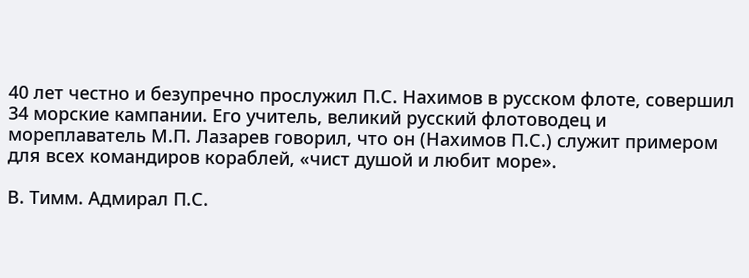40 лет честно и безупречно прослужил П.С. Нахимов в русском флоте, совершил 34 морские кампании. Его учитель, великий русский флотоводец и мореплаватель М.П. Лазарев говорил, что он (Нахимов П.С.) служит примером для всех командиров кораблей, «чист душой и любит море».

В. Тимм. Адмирал П.С.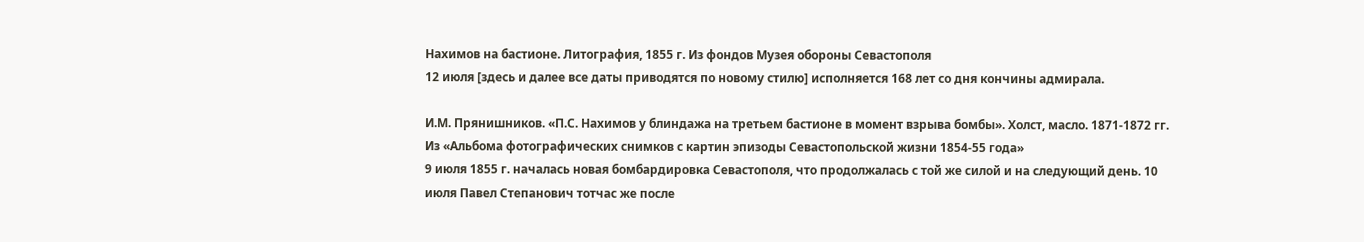Нахимов на бастионе. Литография, 1855 г. Из фондов Музея обороны Севастополя
12 июля [здесь и далее все даты приводятся по новому стилю] исполняется 168 лет со дня кончины адмирала.

И.М. Прянишников. «П.С. Нахимов у блиндажа на третьем бастионе в момент взрыва бомбы». Холст, масло. 1871-1872 гг. Из «Альбома фотографических снимков с картин эпизоды Севастопольской жизни 1854-55 года»
9 июля 1855 г. началась новая бомбардировка Севастополя, что продолжалась с той же силой и на следующий день. 10 июля Павел Степанович тотчас же после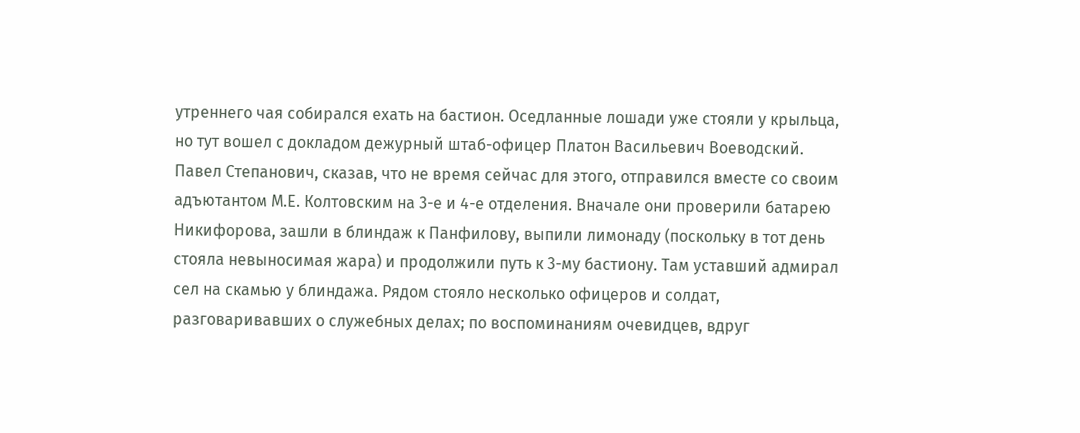утреннего чая собирался ехать на бастион. Оседланные лошади уже стояли у крыльца, но тут вошел с докладом дежурный штаб-офицер Платон Васильевич Воеводский. Павел Степанович, сказав, что не время сейчас для этого, отправился вместе со своим адъютантом М.Е. Колтовским на 3-е и 4-е отделения. Вначале они проверили батарею Никифорова, зашли в блиндаж к Панфилову, выпили лимонаду (поскольку в тот день стояла невыносимая жара) и продолжили путь к 3-му бастиону. Там уставший адмирал сел на скамью у блиндажа. Рядом стояло несколько офицеров и солдат, разговаривавших о служебных делах; по воспоминаниям очевидцев, вдруг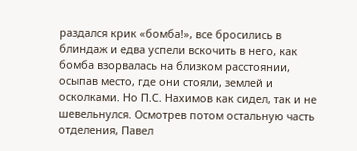раздался крик «бомба!», все бросились в блиндаж и едва успели вскочить в него, как бомба взорвалась на близком расстоянии, осыпав место, где они стояли, землей и осколками. Но П.С. Нахимов как сидел, так и не шевельнулся. Осмотрев потом остальную часть отделения, Павел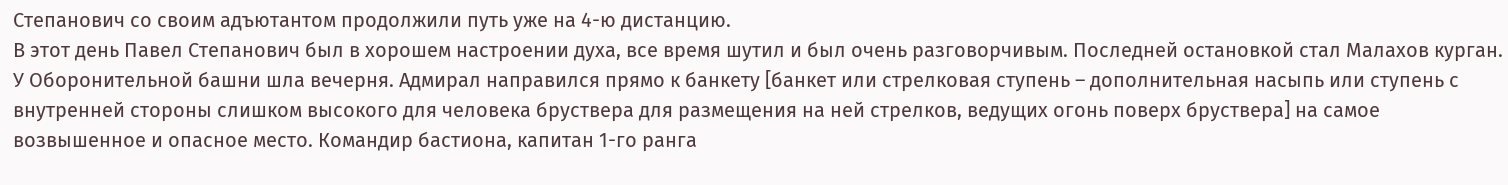Степанович со своим адъютантом продолжили путь уже на 4-ю дистанцию.
В этот день Павел Степанович был в хорошем настроении духа, все время шутил и был очень разговорчивым. Последней остановкой стал Малахов курган. У Оборонительной башни шла вечерня. Адмирал направился прямо к банкету [банкет или стрелковая ступень – дополнительная насыпь или ступень с внутренней стороны слишком высокого для человека бруствера для размещения на ней стрелков, ведущих огонь поверх бруствера] на самое возвышенное и опасное место. Командир бастиона, капитан 1-го ранга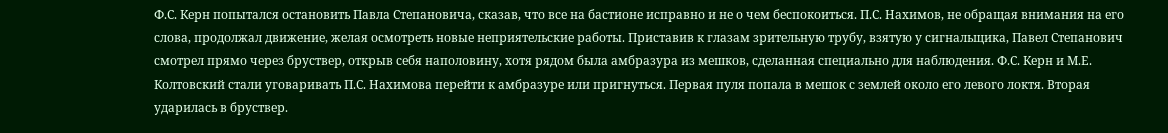Ф.С. Керн попытался остановить Павла Степановича, сказав, что все на бастионе исправно и не о чем беспокоиться. П.С. Нахимов, не обращая внимания на его слова, продолжал движение, желая осмотреть новые неприятельские работы. Приставив к глазам зрительную трубу, взятую у сигнальщика, Павел Степанович смотрел прямо через бруствер, открыв себя наполовину, хотя рядом была амбразура из мешков, сделанная специально для наблюдения. Ф.С. Керн и М.Е. Колтовский стали уговаривать П.С. Нахимова перейти к амбразуре или пригнуться. Первая пуля попала в мешок с землей около его левого локтя. Вторая ударилась в бруствер.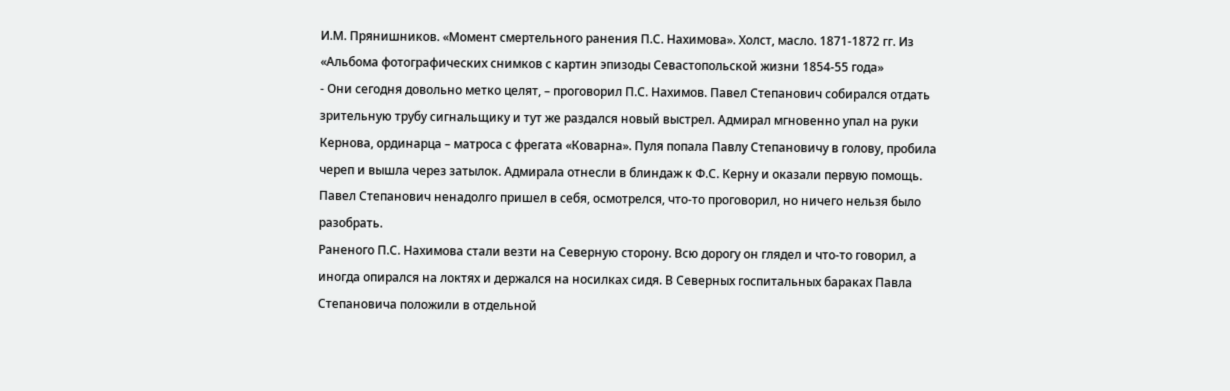И.М. Прянишников. «Момент смертельного ранения П.С. Нахимова». Холст, масло. 1871-1872 гг. Из «Альбома фотографических снимков с картин эпизоды Севастопольской жизни 1854-55 года»
- Они сегодня довольно метко целят, – проговорил П.С. Нахимов. Павел Степанович собирался отдать зрительную трубу сигнальщику и тут же раздался новый выстрел. Адмирал мгновенно упал на руки Кернова, ординарца – матроса с фрегата «Коварна». Пуля попала Павлу Степановичу в голову, пробила череп и вышла через затылок. Адмирала отнесли в блиндаж к Ф.С. Керну и оказали первую помощь. Павел Степанович ненадолго пришел в себя, осмотрелся, что-то проговорил, но ничего нельзя было разобрать.
Раненого П.С. Нахимова стали везти на Северную сторону. Всю дорогу он глядел и что-то говорил, а иногда опирался на локтях и держался на носилках сидя. В Северных госпитальных бараках Павла Степановича положили в отдельной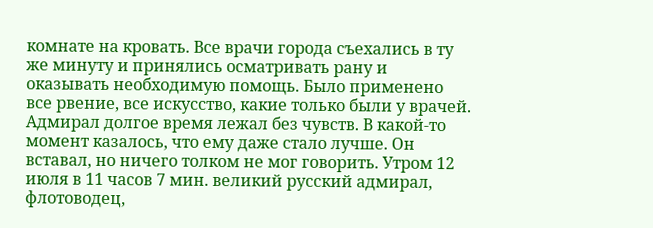комнате на кровать. Все врачи города съехались в ту же минуту и принялись осматривать рану и оказывать необходимую помощь. Было применено все рвение, все искусство, какие только были у врачей.
Адмирал долгое время лежал без чувств. В какой-то момент казалось, что ему даже стало лучше. Он вставал, но ничего толком не мог говорить. Утром 12 июля в 11 часов 7 мин. великий русский адмирал, флотоводец,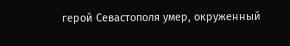герой Севастополя умер, окруженный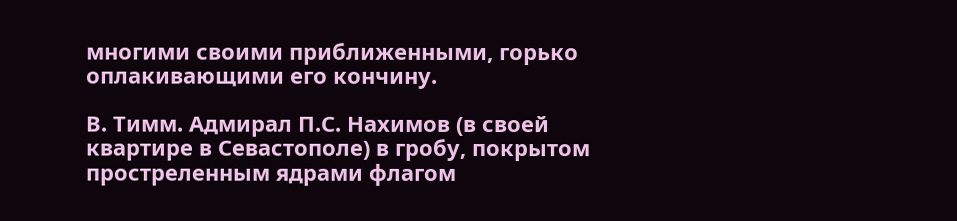многими своими приближенными, горько оплакивающими его кончину.

В. Тимм. Адмирал П.С. Нахимов (в своей квартире в Севастополе) в гробу, покрытом простреленным ядрами флагом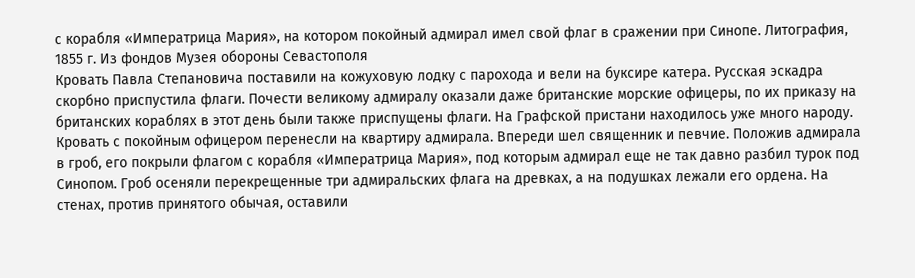с корабля «Императрица Мария», на котором покойный адмирал имел свой флаг в сражении при Синопе. Литография, 1855 г. Из фондов Музея обороны Севастополя
Кровать Павла Степановича поставили на кожуховую лодку с парохода и вели на буксире катера. Русская эскадра скорбно приспустила флаги. Почести великому адмиралу оказали даже британские морские офицеры, по их приказу на британских кораблях в этот день были также приспущены флаги. На Графской пристани находилось уже много народу. Кровать с покойным офицером перенесли на квартиру адмирала. Впереди шел священник и певчие. Положив адмирала в гроб, его покрыли флагом с корабля «Императрица Мария», под которым адмирал еще не так давно разбил турок под Синопом. Гроб осеняли перекрещенные три адмиральских флага на древках, а на подушках лежали его ордена. На стенах, против принятого обычая, оставили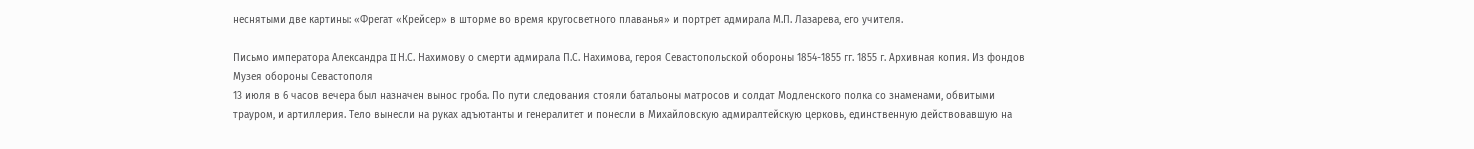неснятыми две картины: «Фрегат «Крейсер» в шторме во время кругосветного плаванья» и портрет адмирала М.П. Лазарева, его учителя.

Письмо императора Александра II Н.С. Нахимову о смерти адмирала П.С. Нахимова, героя Севастопольской обороны 1854-1855 гг. 1855 г. Архивная копия. Из фондов Музея обороны Севастополя
13 июля в 6 часов вечера был назначен вынос гроба. По пути следования стояли батальоны матросов и солдат Модленского полка со знаменами, обвитыми трауром, и артиллерия. Тело вынесли на руках адъютанты и генералитет и понесли в Михайловскую адмиралтейскую церковь, единственную действовавшую на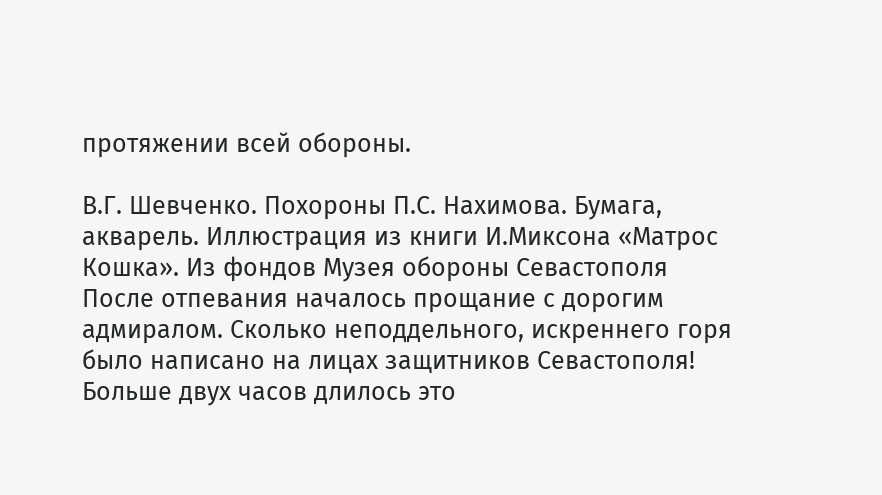протяжении всей обороны.

В.Г. Шевченко. Похороны П.С. Нахимова. Бумага, акварель. Иллюстрация из книги И.Миксона «Матрос Кошка». Из фондов Музея обороны Севастополя
После отпевания началось прощание с дорогим адмиралом. Сколько неподдельного, искреннего горя было написано на лицах защитников Севастополя! Больше двух часов длилось это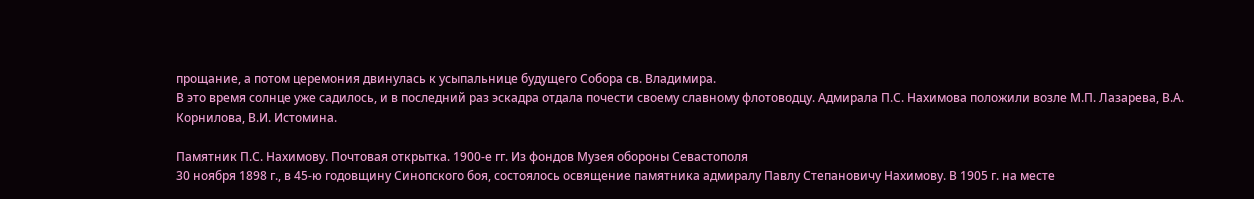прощание, а потом церемония двинулась к усыпальнице будущего Собора св. Владимира.
В это время солнце уже садилось, и в последний раз эскадра отдала почести своему славному флотоводцу. Адмирала П.С. Нахимова положили возле М.П. Лазарева, В.А. Корнилова, В.И. Истомина.

Памятник П.С. Нахимову. Почтовая открытка. 1900-е гг. Из фондов Музея обороны Севастополя
30 ноября 1898 г., в 45-ю годовщину Синопского боя, состоялось освящение памятника адмиралу Павлу Степановичу Нахимову. В 1905 г. на месте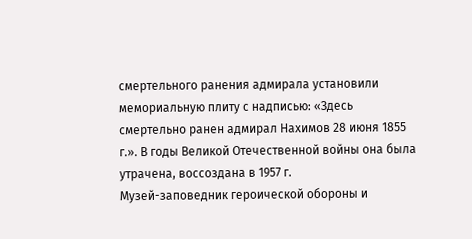смертельного ранения адмирала установили мемориальную плиту с надписью: «Здесь смертельно ранен адмирал Нахимов 28 июня 1855 г.». В годы Великой Отечественной войны она была утрачена, воссоздана в 1957 г.
Музей-заповедник героической обороны и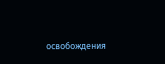освобождения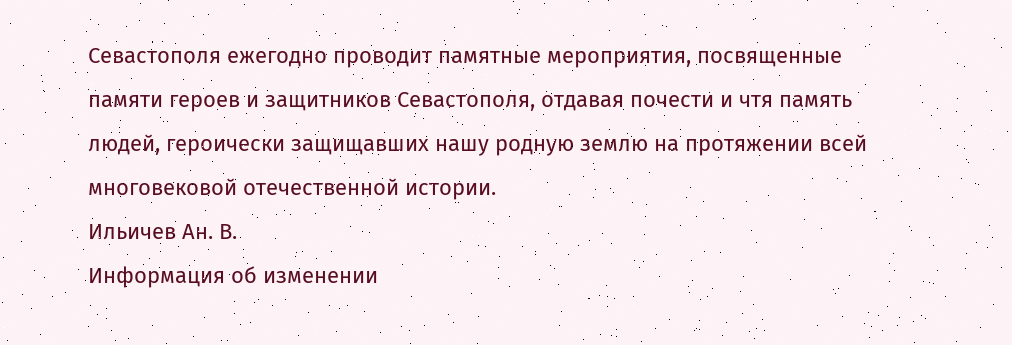Севастополя ежегодно проводит памятные мероприятия, посвященные памяти героев и защитников Севастополя, отдавая почести и чтя память людей, героически защищавших нашу родную землю на протяжении всей многовековой отечественной истории.
Ильичев Ан. В.
Информация об изменении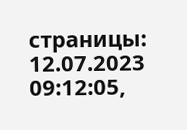страницы: 12.07.2023 09:12:05,